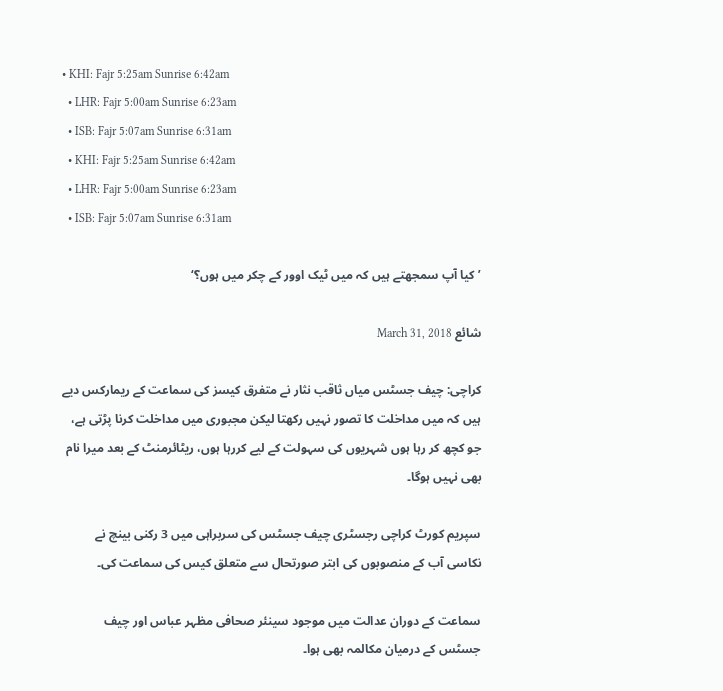• KHI: Fajr 5:25am Sunrise 6:42am
  • LHR: Fajr 5:00am Sunrise 6:23am
  • ISB: Fajr 5:07am Sunrise 6:31am
  • KHI: Fajr 5:25am Sunrise 6:42am
  • LHR: Fajr 5:00am Sunrise 6:23am
  • ISB: Fajr 5:07am Sunrise 6:31am

’کیا آپ سمجھتے ہیں کہ میں ٹیک اوور کے چکر میں ہوں؟‘

شائع March 31, 2018

کراچی: چیف جسٹس میاں ثاقب نثار نے متفرق کیسز کی سماعت کے ریمارکس دیے ہیں کہ میں مداخلت کا تصور نہیں رکھتا لیکن مجبوری میں مداخلت کرنا پڑتی ہے، جو کچھ کر رہا ہوں شہریوں کی سہولت کے لیے کررہا ہوں، ریٹائرمنٹ کے بعد میرا نام بھی نہیں ہوگا۔

سپریم کورٹ کراچی رجسٹری چیف جسٹس کی سربراہی میں 3 رکنی بینچ نے نکاسی آب کے منصوبوں کی ابتر صورتحال سے متعلق کیس کی سماعت کی۔

سماعت کے دوران عدالت میں موجود سینئر صحافی مظہر عباس اور چیف جسٹس کے درمیان مکالمہ بھی ہوا۔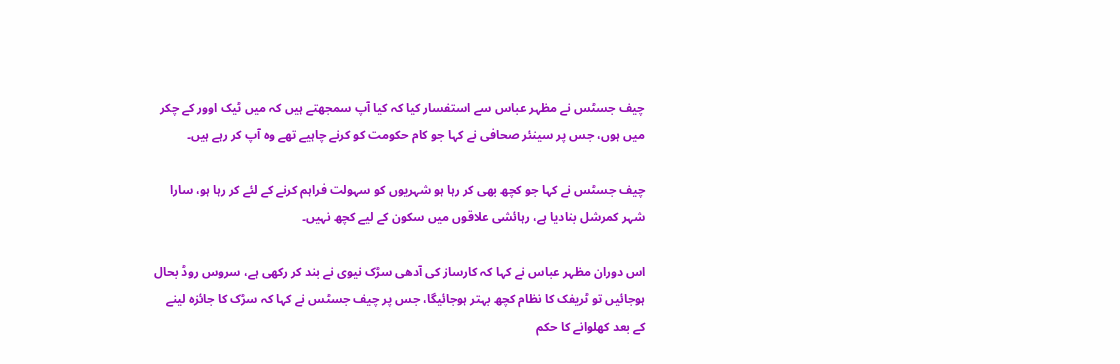چیف جسٹس نے مظہر عباس سے استفسار کیا کہ کیا آپ سمجھتے ہیں کہ میں ٹیک اوور کے چکر میں ہوں، جس پر سینئر صحافی نے کہا جو کام حکومت کو کرنے چاہیے تھے وہ آپ کر رہے ہیں۔

چیف جسٹس نے کہا جو کچھ بھی کر رہا ہو شہریوں کو سہولت فراہم کرنے کے لئے کر رہا ہو، سارا شہر کمرشل بنادیا ہے، رہائشی علاقوں میں سکون کے لیے کچھ نہیں۔

اس دوران مظہر عباس نے کہا کہ کارساز کی آدھی سڑک نیوی نے بند کر رکھی ہے، سروس روڈ بحال ہوجائیں تو ٹریفک کا نظام کچھ بہتر ہوجائیگا، جس پر چیف جسٹس نے کہا کہ سڑک کا جائزہ لینے کے بعد کھلوانے کا حکم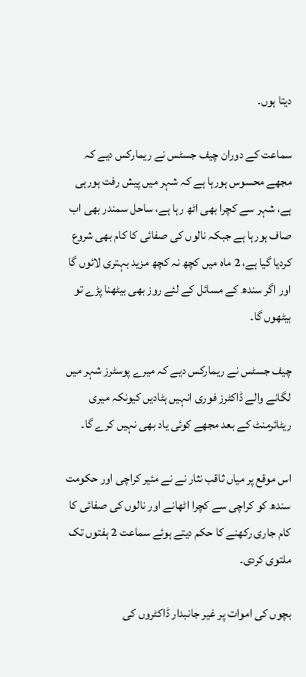دیتا ہوں۔

سماعت کے دوران چیف جسٹس نے ریمارکس دیے کہ مجھے محسوس ہورہا ہے کہ شہر میں پیش رفت ہورہی ہے، شہر سے کچرا بھی اٹھ رہا ہے، ساحل سمندر بھی اب صاف ہورہا ہے جبکہ نالوں کی صفائی کا کام بھی شروع کردیا گیا ہے، 2 ماہ میں کچھ نہ کچھ مزید بہتری لائوں گا اور اگر سندھ کے مسائل کے لئے روز بھی بیٹھنا پڑے تو بیٹھوں گا۔

چیف جسٹس نے ریمارکس دیے کہ میرے پوسٹرز شہر میں لگانے والے ڈاکٹرز فوری انہیں ہٹادیں کیونکہ میری ریٹائرمنٹ کے بعد مجھے کوئی یاد بھی نہیں کرے گا۔

اس موقع پر میاں ثاقب نثار نے نے مئیر کراچی اور حکومت سندھ کو کراچی سے کچرا اٹھانے اور نالوں کی صفائی کا کام جاری رکھنے کا حکم دیتے ہوئے سماعت 2 ہفتوں تک ملتوی کردی۔

بچوں کی اموات پر غیر جانبدار ڈاکٹروں کی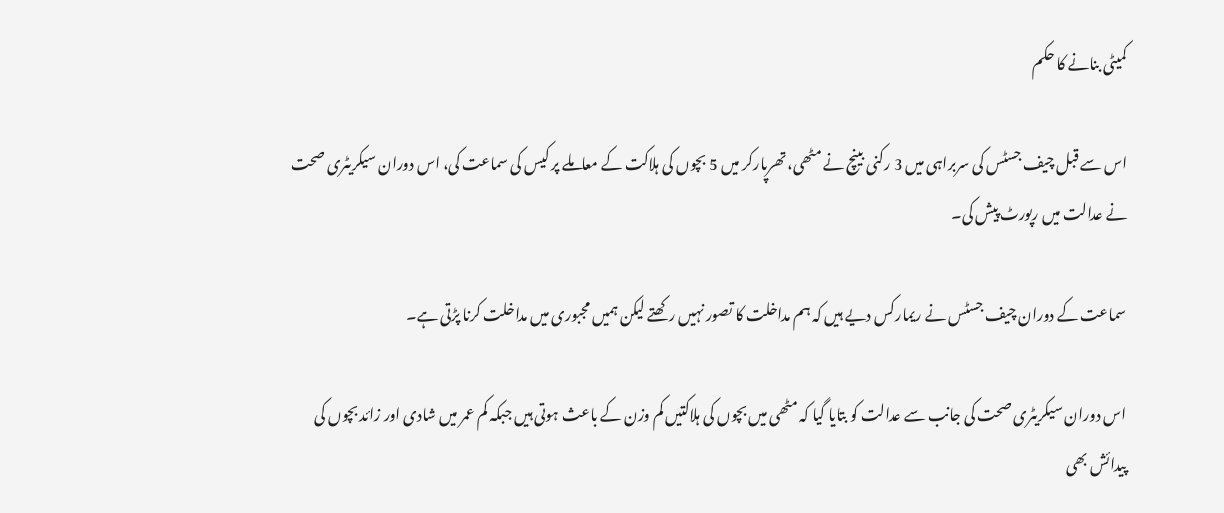کمیٹی بنانے کا حکم

اس سے قبل چیف جسٹس کی سربراہی میں 3 رکنی بینچ نے مٹھی، تھرپارکر میں 5 بچوں کی ہلاکت کے معاملے پر کیس کی سماعت کی، اس دوران سیکریٹری صحت نے عدالت میں رپورٹ پیش کی۔

سماعت کے دوران چیف جسٹس نے ریمارکس دیے ہیں کہ ہم مداخلت کا تصور نہیں رکھتے لیکن ہمیں مجبوری میں مداخلت کرنا پڑتی ہے۔

اس دوران سیکریٹری صحت کی جانب سے عدالت کو بتایا گیا کہ مٹھی میں بچوں کی ہلاکتیں کم وزن کے باعث ہوتی ہیں جبکہ کم عمر میں شادی اور زائد بچوں کی پیدائش بھی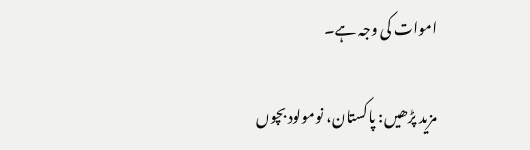اموات کی وجہ ہے۔

مزید پڑھیں: پاکستان، نومولود بچوں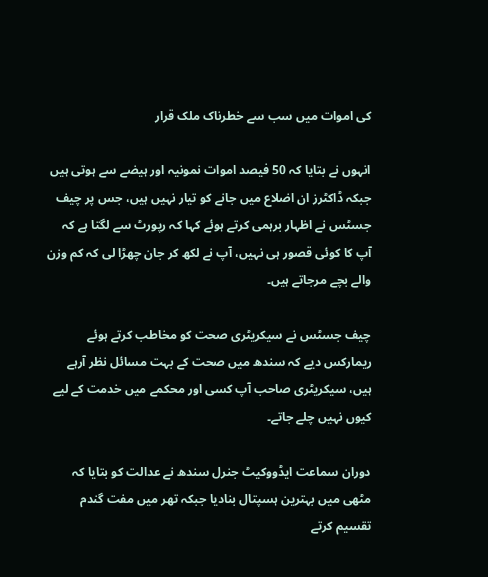کی اموات میں سب سے خطرناک ملک قرار

انہوں نے بتایا کہ 50 فیصد اموات نمونیہ اور ہیضے سے ہوتی ہیں جبکہ ڈاکٹرز ان اضلاع میں جانے کو تیار نہیں ہیں، جس پر چیف جسٹس نے اظہار برہمی کرتے ہوئے کہا کہ رپورٹ سے لگتا ہے کہ آپ کا کوئی قصور ہی نہیں، آپ نے لکھ کر جان چھڑا لی کہ کم وزن والے بچے مرجاتے ہیں۔

چیف جسٹس نے سیکریٹری صحت کو مخاطب کرتے ہوئے ریمارکس دیے کہ سندھ میں صحت کے بہت مسائل نظر آرہے ہیں، سیکریٹری صاحب آپ کسی اور محکمے میں خدمت کے لیے کیوں نہیں چلے جاتے۔

دوران سماعت ایڈووکیٹ جنرل سندھ نے عدالت کو بتایا کہ مٹھی میں بہترین ہسپتال بنادیا جبکہ تھر میں مفت گندم تقسیم کرتے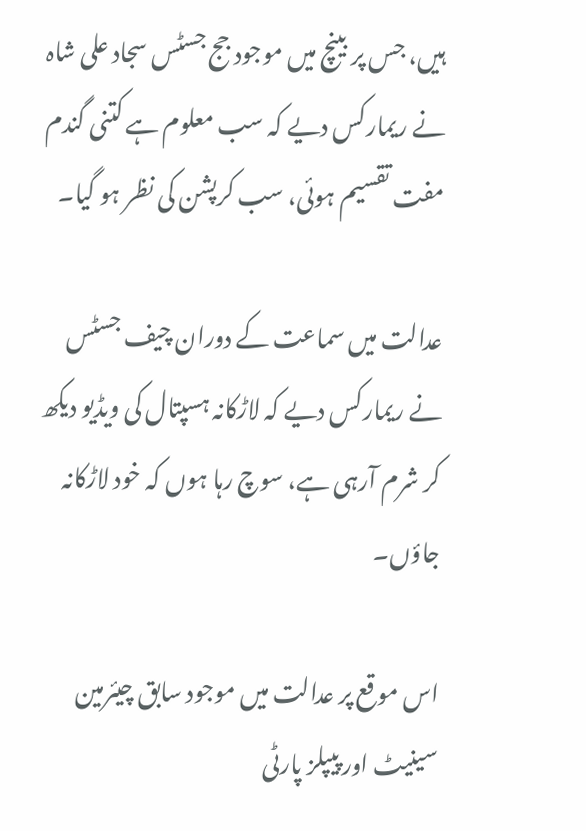ہیں، جس پر بینچ میں موجود جج جسٹس سجاد علی شاہ نے ریمارکس دیے کہ سب معلوم ہے کتنی گندم مفت تقسیم ہوئی، سب کرپشن کی نظر ہو گیا۔

عدالت میں سماعت کے دوران چیف جسٹس نے ریمارکس دیے کہ لاڑکانہ ہسپتال کی ویڈیو دیکھ کر شرم آرہی ہے، سوچ رہا ہوں کہ خود لاڑکانہ جاؤں۔

اس موقع پر عدالت میں موجود سابق چیئرمین سینیٹ اور پیپلز پارٹی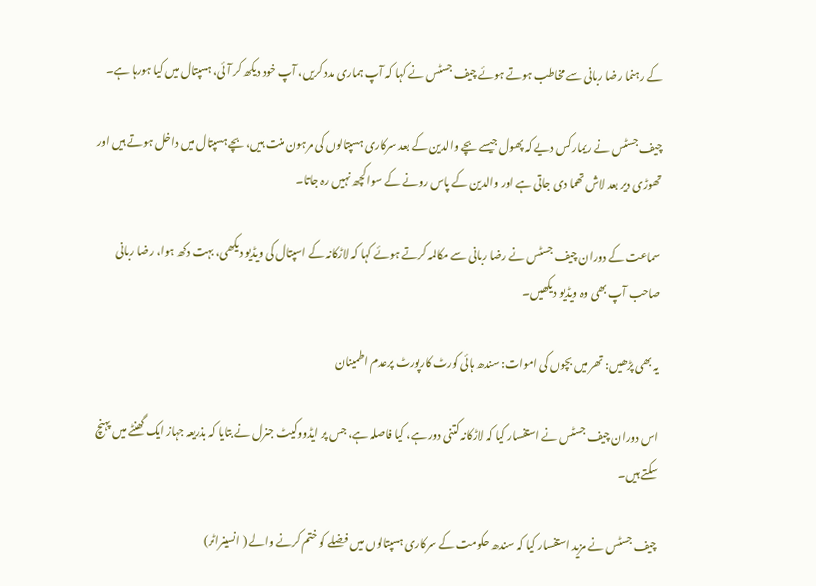کے رہنما رضا ربانی سے مخاطب ہوتے ہوئے چیف جسٹس نے کہا کہ آپ ہماری مدد کریں، آپ خود دیکھ کر آئی، ہسپتال میں کیا ہورہا ہے۔

چیف جسٹس نے ریمارکس دیے کہ پھول جیسے بچے والدین کے بعد سرکاری ہسپتالوں کی مرہون منت ہیں، بچے ہسپتال میں داخل ہوتے ہیں اور تھوڑی دیر بعد لاش تھما دی جاتی ہے اور والدین کے پاس رونے کے سوا کچھ نہیں رہ جاتا۔

سماعت کے دوران چیف جسٹس نے رضا ربانی سے مکالمہ کرتے ہوئے کہا کہ لاڑکانہ کے اسپتال کی ویڈیو دیکھی، بہت دکھ ہوا، رضا ربانی صاحب آپ بھی وہ ویڈیو دیکھیں۔

یہ بھی پڑھیں: تھر میں بچوں کی اموات: سندھ ہائی کورٹ کارپورٹ پرعدم اطمینان

اس دوران چیف جسٹس نے استفسار کیا کہ لاڑکانہ کتنی دور ہے، کیا فاصلہ ہے، جس پر ایڈووکیٹ جنرل نے بتایا کہ بذریعہ جہاز ایک گھنٹے میں پہنچ سکتے ہیں۔

چیف جسٹس نے مزید استفسار کیا کہ سندھ حکومت کے سرکاری ہسپتالوں میں فضلے کو ختم کرنے والے ( انسینراٹر)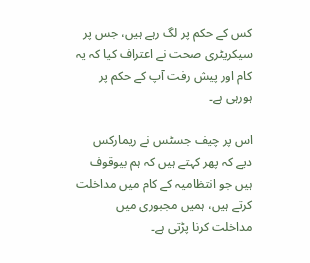کس کے حکم پر لگ رہے ہیں، جس پر سیکریٹری صحت نے اعتراف کیا کہ یہ کام اور پیش رفت آپ کے حکم پر ہورہی ہے۔

اس پر چیف جسٹس نے ریمارکس دیے کہ پھر کہتے ہیں کہ ہم بیوقوف ہیں جو انتظامیہ کے کام میں مداخلت کرتے ہیں، ہمیں مجبوری میں مداخلت کرنا پڑتی ہے۔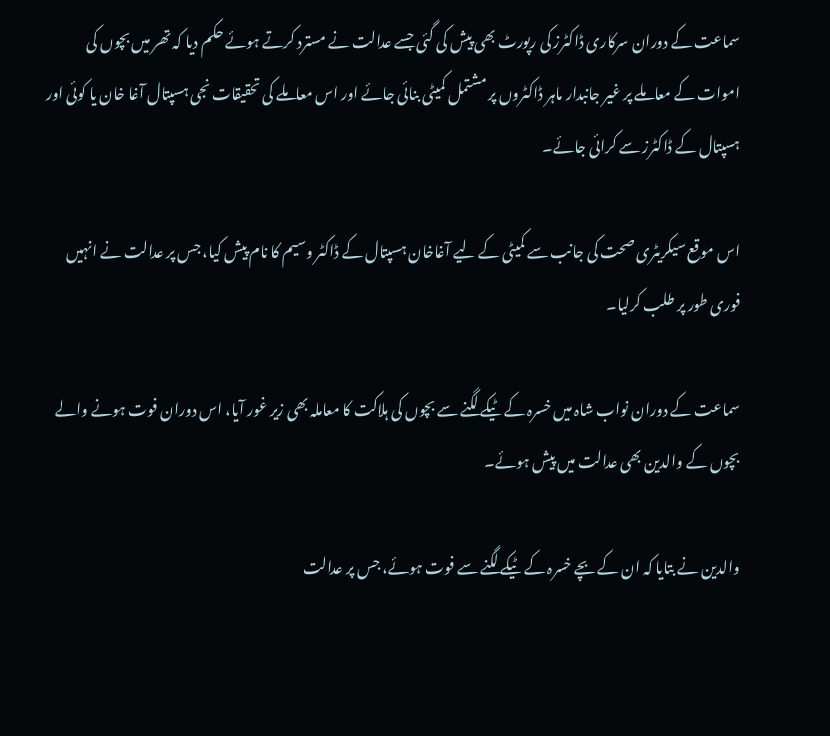سماعت کے دوران سرکاری ڈاکٹرز کی رپورٹ بھی پیش کی گئی جسے عدالت نے مسترد کرتے ہوئے حکم دیا کہ تھر میں بچوں کی اموات کے معاملے پر غیر جانبدار ماہر ڈاکٹروں پر مشتمل کمیٹی بنائی جائے اور اس معاملے کی تحقیقات نجی ہسپتال آغا خان یا کوئی اور ہسپتال کے ڈاکٹرز سے کرائی جائے۔

اس موقع سیکریٹری صحت کی جانب سے کمیٹی کے لیے آغاخان ہسپتال کے ڈاکٹر وسیم کا نام پیش کیا، جس پر عدالت نے انہیں فوری طور پر طلب کرلیا۔

سماعت کے دوران نواب شاہ میں خسرہ کے ٹیکے لگنے سے بچوں کی ہلاکت کا معاملہ بھی زیر غور آیا، اس دوران فوت ہونے والے بچوں کے والدین بھی عدالت میں پیش ہوئے۔

والدین نے بتایا کہ ان کے بچے خسرہ کے ٹیکے لگنے سے فوت ہوئے، جس پر عدالت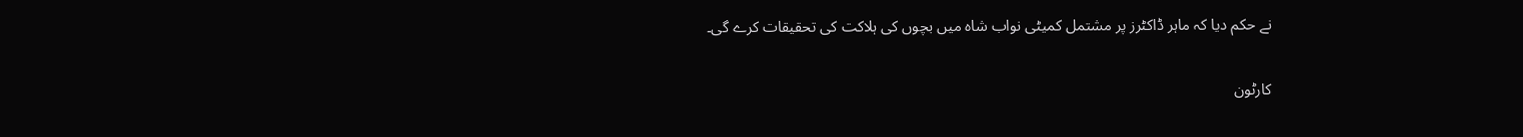نے حکم دیا کہ ماہر ڈاکٹرز پر مشتمل کمیٹی نواب شاہ میں بچوں کی ہلاکت کی تحقیقات کرے گی۔

کارٹون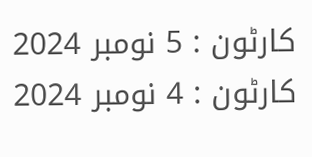کارٹون : 5 نومبر 2024
کارٹون : 4 نومبر 2024